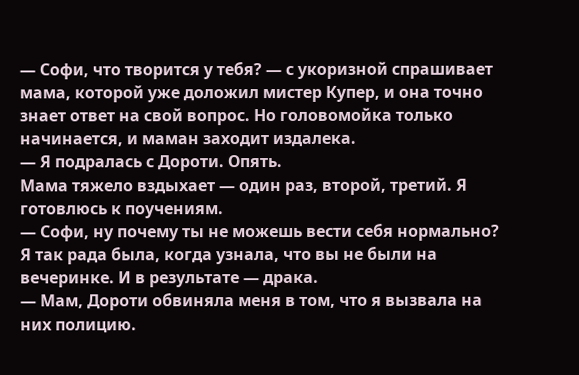— Софи, что творится у тебя? — с укоризной спрашивает мама, которой уже доложил мистер Купер, и она точно знает ответ на свой вопрос. Но головомойка только начинается, и маман заходит издалека.
— Я подралась с Дороти. Опять.
Мама тяжело вздыхает — один раз, второй, третий. Я готовлюсь к поучениям.
— Софи, ну почему ты не можешь вести себя нормально? Я так рада была, когда узнала, что вы не были на вечеринке. И в результате — драка.
— Мам, Дороти обвиняла меня в том, что я вызвала на них полицию.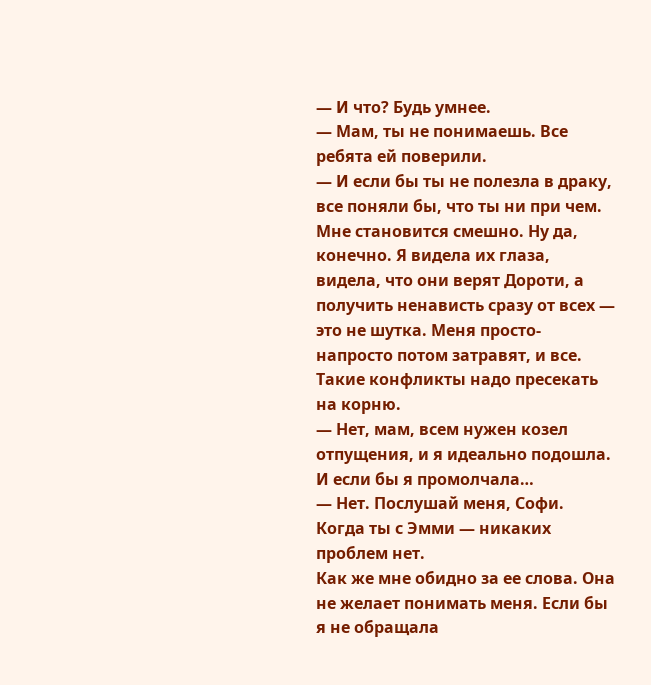— И что? Будь умнее.
— Мам, ты не понимаешь. Все ребята ей поверили.
— И если бы ты не полезла в драку, все поняли бы, что ты ни при чем.
Мне становится смешно. Ну да, конечно. Я видела их глаза, видела, что они верят Дороти, а получить ненависть сразу от всех — это не шутка. Меня просто-напросто потом затравят, и все. Такие конфликты надо пресекать на корню.
— Нет, мам, всем нужен козел отпущения, и я идеально подошла. И если бы я промолчала…
— Нет. Послушай меня, Софи. Когда ты с Эмми — никаких проблем нет.
Как же мне обидно за ее слова. Она не желает понимать меня. Если бы я не обращала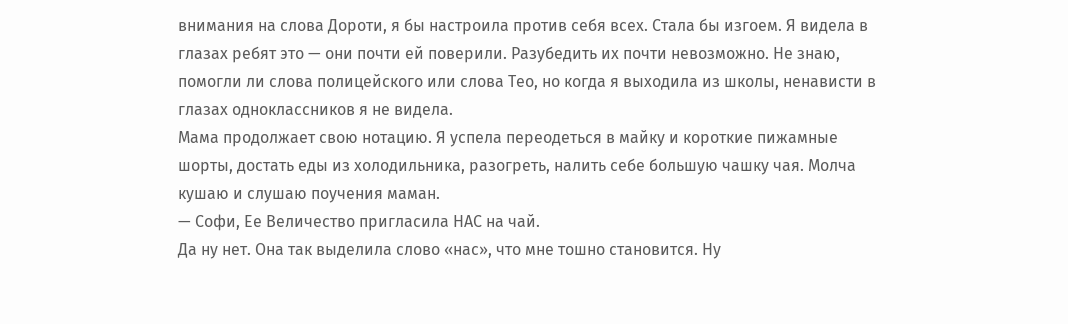внимания на слова Дороти, я бы настроила против себя всех. Стала бы изгоем. Я видела в глазах ребят это — они почти ей поверили. Разубедить их почти невозможно. Не знаю, помогли ли слова полицейского или слова Тео, но когда я выходила из школы, ненависти в глазах одноклассников я не видела.
Мама продолжает свою нотацию. Я успела переодеться в майку и короткие пижамные шорты, достать еды из холодильника, разогреть, налить себе большую чашку чая. Молча кушаю и слушаю поучения маман.
— Софи, Ее Величество пригласила НАС на чай.
Да ну нет. Она так выделила слово «нас», что мне тошно становится. Ну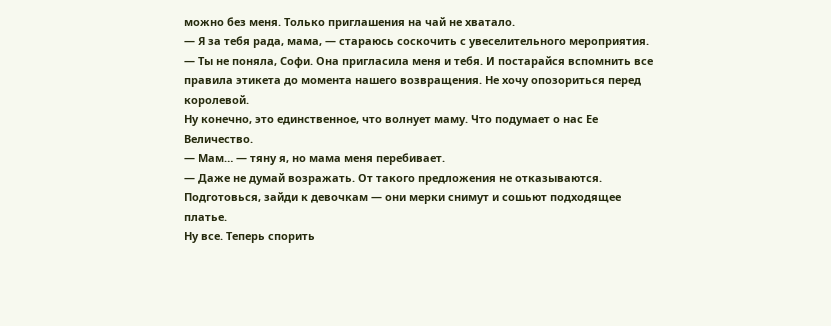можно без меня. Только приглашения на чай не хватало.
— Я за тебя рада, мама, — стараюсь соскочить с увеселительного мероприятия.
— Ты не поняла, Софи. Она пригласила меня и тебя. И постарайся вспомнить все правила этикета до момента нашего возвращения. Не хочу опозориться перед королевой.
Ну конечно, это единственное, что волнует маму. Что подумает о нас Ее Величество.
— Мам… — тяну я, но мама меня перебивает.
— Даже не думай возражать. От такого предложения не отказываются. Подготовься, зайди к девочкам — они мерки снимут и сошьют подходящее платье.
Ну все. Теперь спорить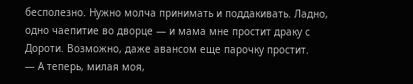бесполезно. Нужно молча принимать и поддакивать. Ладно, одно чаепитие во дворце — и мама мне простит драку с Дороти. Возможно, даже авансом еще парочку простит.
— А теперь, милая моя,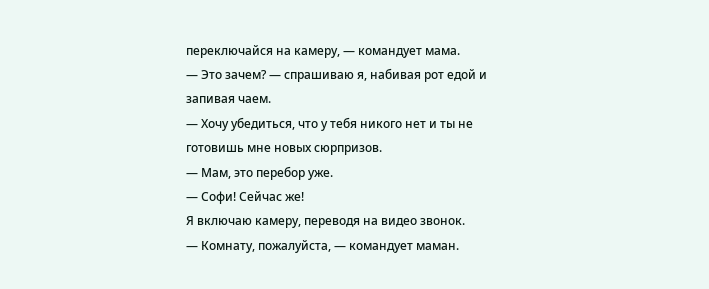переключайся на камеру, — командует мама.
— Это зачем? — спрашиваю я, набивая рот едой и запивая чаем.
— Хочу убедиться, что у тебя никого нет и ты не готовишь мне новых сюрпризов.
— Мам, это перебор уже.
— Софи! Сейчас же!
Я включаю камеру, переводя на видео звонок.
— Комнату, пожалуйста, — командует маман.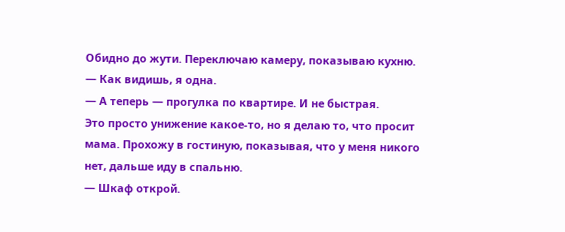Обидно до жути. Переключаю камеру, показываю кухню.
— Как видишь, я одна.
— А теперь — прогулка по квартире. И не быстрая.
Это просто унижение какое-то, но я делаю то, что просит мама. Прохожу в гостиную, показывая, что у меня никого нет, дальше иду в спальню.
— Шкаф открой.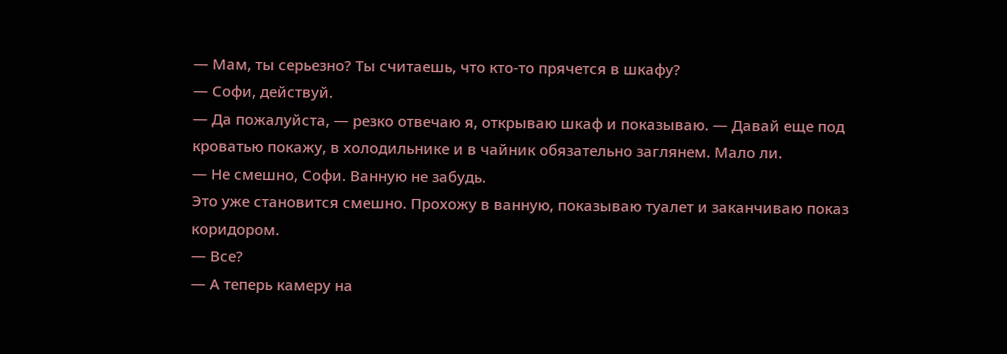— Мам, ты серьезно? Ты считаешь, что кто-то прячется в шкафу?
— Софи, действуй.
— Да пожалуйста, — резко отвечаю я, открываю шкаф и показываю. — Давай еще под кроватью покажу, в холодильнике и в чайник обязательно заглянем. Мало ли.
— Не смешно, Софи. Ванную не забудь.
Это уже становится смешно. Прохожу в ванную, показываю туалет и заканчиваю показ коридором.
— Все?
— А теперь камеру на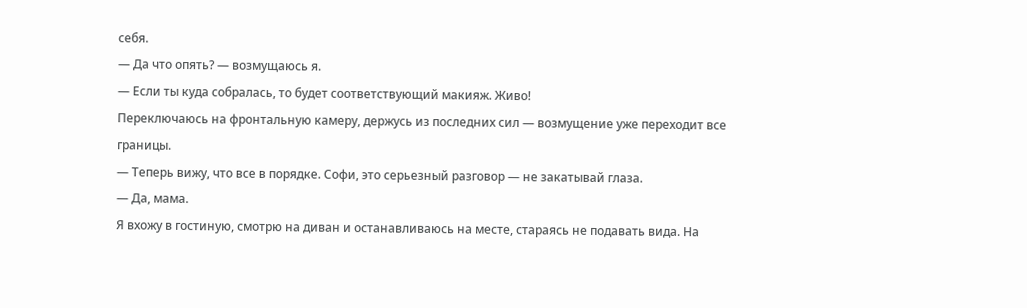себя.
— Да что опять? — возмущаюсь я.
— Если ты куда собралась, то будет соответствующий макияж. Живо!
Переключаюсь на фронтальную камеру, держусь из последних сил — возмущение уже переходит все границы.
— Теперь вижу, что все в порядке. Софи, это серьезный разговор — не закатывай глаза.
— Да, мама.
Я вхожу в гостиную, смотрю на диван и останавливаюсь на месте, стараясь не подавать вида. На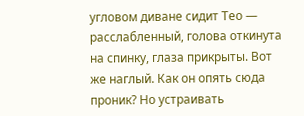угловом диване сидит Тео — расслабленный, голова откинута на спинку, глаза прикрыты. Вот же наглый. Как он опять сюда проник? Но устраивать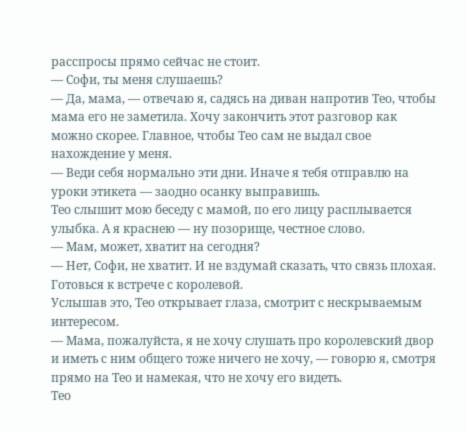расспросы прямо сейчас не стоит.
— Софи, ты меня слушаешь?
— Да, мама, — отвечаю я, садясь на диван напротив Тео, чтобы мама его не заметила. Хочу закончить этот разговор как можно скорее. Главное, чтобы Тео сам не выдал свое нахождение у меня.
— Веди себя нормально эти дни. Иначе я тебя отправлю на уроки этикета — заодно осанку выправишь.
Тео слышит мою беседу с мамой, по его лицу расплывается улыбка. А я краснею — ну позорище, честное слово.
— Мам, может, хватит на сегодня?
— Нет, Софи, не хватит. И не вздумай сказать, что связь плохая. Готовься к встрече с королевой.
Услышав это, Тео открывает глаза, смотрит с нескрываемым интересом.
— Мама, пожалуйста, я не хочу слушать про королевский двор и иметь с ним общего тоже ничего не хочу, — говорю я, смотря прямо на Тео и намекая, что не хочу его видеть.
Тео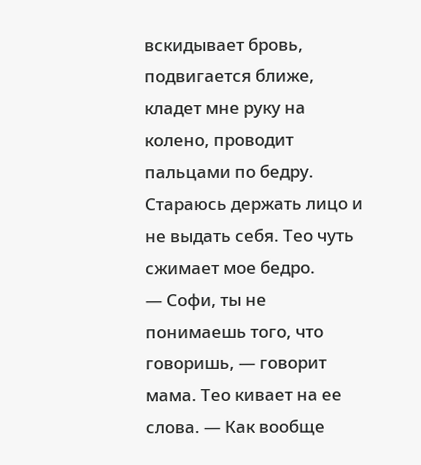вскидывает бровь, подвигается ближе, кладет мне руку на колено, проводит пальцами по бедру. Стараюсь держать лицо и не выдать себя. Тео чуть сжимает мое бедро.
— Софи, ты не понимаешь того, что говоришь, — говорит мама. Тео кивает на ее слова. — Как вообще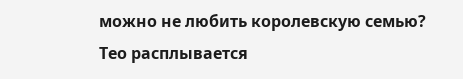можно не любить королевскую семью?
Тео расплывается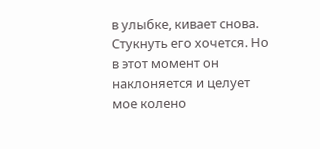в улыбке, кивает снова. Стукнуть его хочется. Но в этот момент он наклоняется и целует мое колено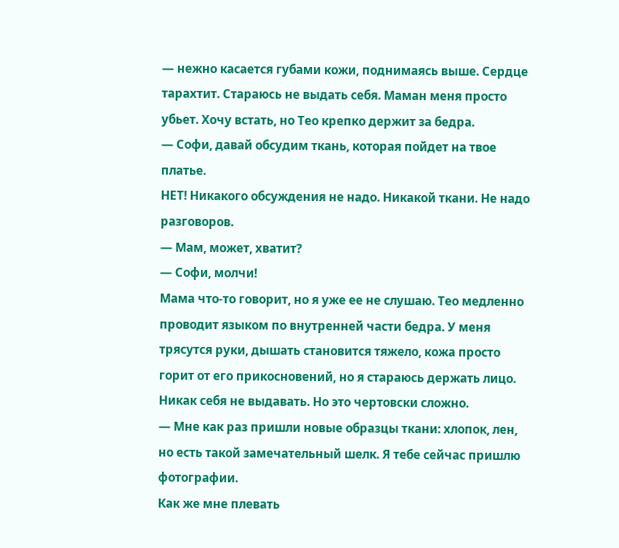— нежно касается губами кожи, поднимаясь выше. Сердце тарахтит. Стараюсь не выдать себя. Маман меня просто убьет. Хочу встать, но Тео крепко держит за бедра.
— Софи, давай обсудим ткань, которая пойдет на твое платье.
НЕТ! Никакого обсуждения не надо. Никакой ткани. Не надо разговоров.
— Мам, может, хватит?
— Софи, молчи!
Мама что-то говорит, но я уже ее не слушаю. Тео медленно проводит языком по внутренней части бедра. У меня трясутся руки, дышать становится тяжело, кожа просто горит от его прикосновений, но я стараюсь держать лицо. Никак себя не выдавать. Но это чертовски сложно.
— Мне как раз пришли новые образцы ткани: хлопок, лен, но есть такой замечательный шелк. Я тебе сейчас пришлю фотографии.
Как же мне плевать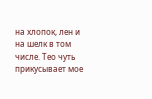на хлопок, лен и на шелк в том числе. Тео чуть прикусывает мое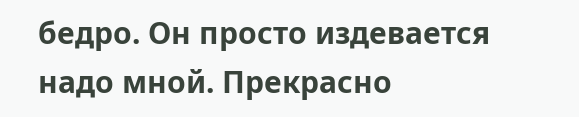бедро. Он просто издевается надо мной. Прекрасно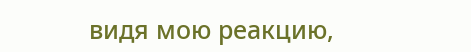видя мою реакцию,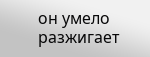он умело разжигает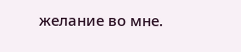желание во мне.